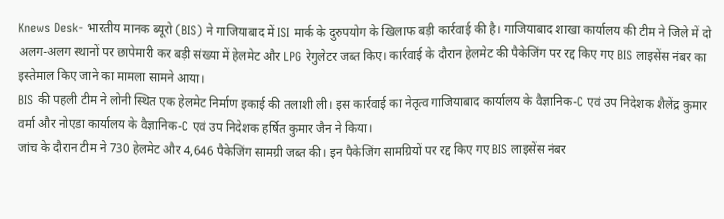Knews Desk- भारतीय मानक ब्यूरो (BIS) ने गाजियाबाद में ISI मार्क के दुरुपयोग के खिलाफ बड़ी कार्रवाई की है। गाजियाबाद शाखा कार्यालय की टीम ने जिले में दो अलग-अलग स्थानों पर छापेमारी कर बड़ी संख्या में हेलमेट और LPG रेगुलेटर जब्त किए। कार्रवाई के दौरान हेलमेट की पैकेजिंग पर रद्द किए गए BIS लाइसेंस नंबर का इस्तेमाल किए जाने का मामला सामने आया।
BIS की पहली टीम ने लोनी स्थित एक हेलमेट निर्माण इकाई की तलाशी ली। इस कार्रवाई का नेतृत्व गाजियाबाद कार्यालय के वैज्ञानिक-C एवं उप निदेशक शैलेंद्र कुमार वर्मा और नोएडा कार्यालय के वैज्ञानिक-C एवं उप निदेशक हर्षित कुमार जैन ने किया।
जांच के दौरान टीम ने 730 हेलमेट और 4,646 पैकेजिंग सामग्री जब्त की। इन पैकेजिंग सामग्रियों पर रद्द किए गए BIS लाइसेंस नंबर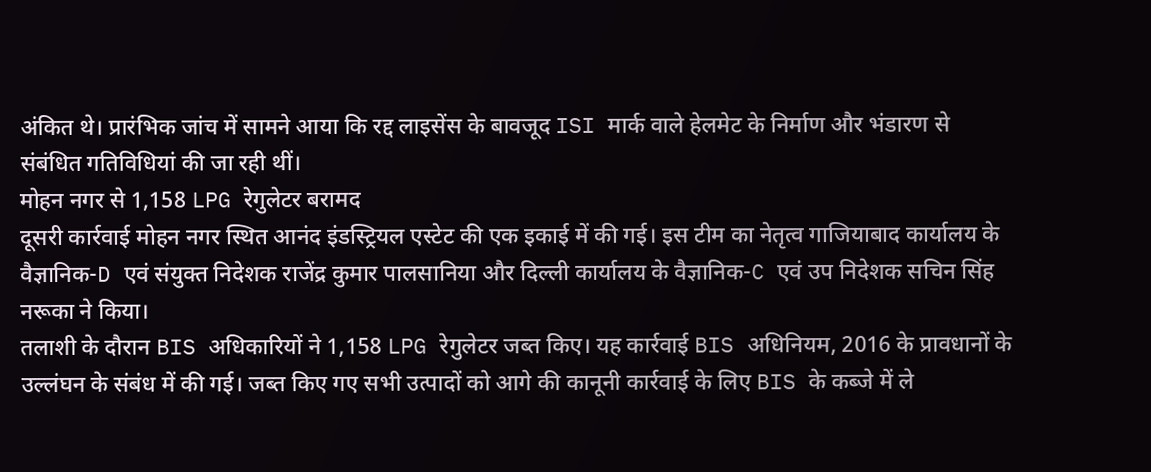अंकित थे। प्रारंभिक जांच में सामने आया कि रद्द लाइसेंस के बावजूद ISI मार्क वाले हेलमेट के निर्माण और भंडारण से संबंधित गतिविधियां की जा रही थीं।
मोहन नगर से 1,158 LPG रेगुलेटर बरामद
दूसरी कार्रवाई मोहन नगर स्थित आनंद इंडस्ट्रियल एस्टेट की एक इकाई में की गई। इस टीम का नेतृत्व गाजियाबाद कार्यालय के वैज्ञानिक-D एवं संयुक्त निदेशक राजेंद्र कुमार पालसानिया और दिल्ली कार्यालय के वैज्ञानिक-C एवं उप निदेशक सचिन सिंह नरूका ने किया।
तलाशी के दौरान BIS अधिकारियों ने 1,158 LPG रेगुलेटर जब्त किए। यह कार्रवाई BIS अधिनियम, 2016 के प्रावधानों के उल्लंघन के संबंध में की गई। जब्त किए गए सभी उत्पादों को आगे की कानूनी कार्रवाई के लिए BIS के कब्जे में ले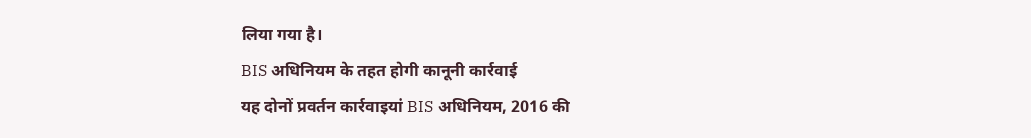लिया गया है।
BIS अधिनियम के तहत होगी कानूनी कार्रवाई
यह दोनों प्रवर्तन कार्रवाइयां BIS अधिनियम, 2016 की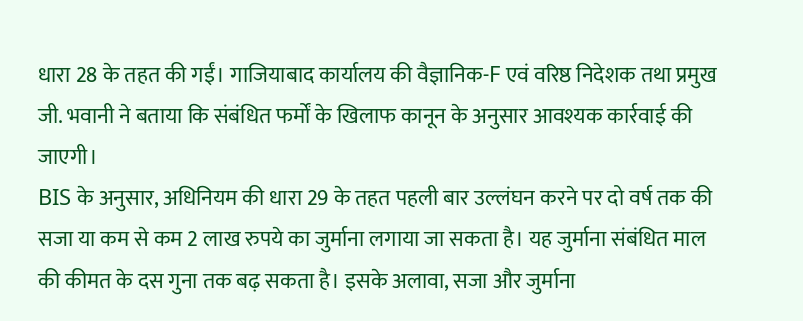धारा 28 के तहत की गईं। गाजियाबाद कार्यालय की वैज्ञानिक-F एवं वरिष्ठ निदेशक तथा प्रमुख जी. भवानी ने बताया कि संबंधित फर्मों के खिलाफ कानून के अनुसार आवश्यक कार्रवाई की जाएगी।
BIS के अनुसार, अधिनियम की धारा 29 के तहत पहली बार उल्लंघन करने पर दो वर्ष तक की सजा या कम से कम 2 लाख रुपये का जुर्माना लगाया जा सकता है। यह जुर्माना संबंधित माल की कीमत के दस गुना तक बढ़ सकता है। इसके अलावा, सजा और जुर्माना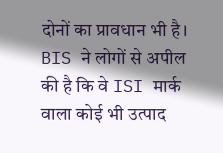दोनों का प्रावधान भी है।
BIS ने लोगों से अपील की है कि वे ISI मार्क वाला कोई भी उत्पाद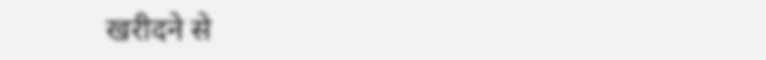खरीदने से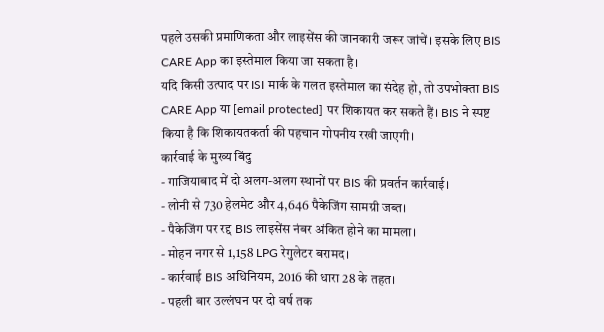पहले उसकी प्रमाणिकता और लाइसेंस की जानकारी जरूर जांचें। इसके लिए BIS CARE App का इस्तेमाल किया जा सकता है।
यदि किसी उत्पाद पर ISI मार्क के गलत इस्तेमाल का संदेह हो, तो उपभोक्ता BIS CARE App या [email protected] पर शिकायत कर सकते हैं। BIS ने स्पष्ट किया है कि शिकायतकर्ता की पहचान गोपनीय रखी जाएगी।
कार्रवाई के मुख्य बिंदु
- गाजियाबाद में दो अलग-अलग स्थानों पर BIS की प्रवर्तन कार्रवाई।
- लोनी से 730 हेलमेट और 4,646 पैकेजिंग सामग्री जब्त।
- पैकेजिंग पर रद्द BIS लाइसेंस नंबर अंकित होने का मामला।
- मोहन नगर से 1,158 LPG रेगुलेटर बरामद।
- कार्रवाई BIS अधिनियम, 2016 की धारा 28 के तहत।
- पहली बार उल्लंघन पर दो वर्ष तक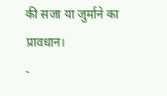की सजा या जुर्माने का प्रावधान।
-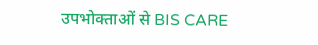उपभोक्ताओं से BIS CARE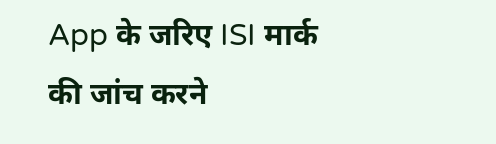App के जरिए ISI मार्क की जांच करने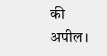की अपील।